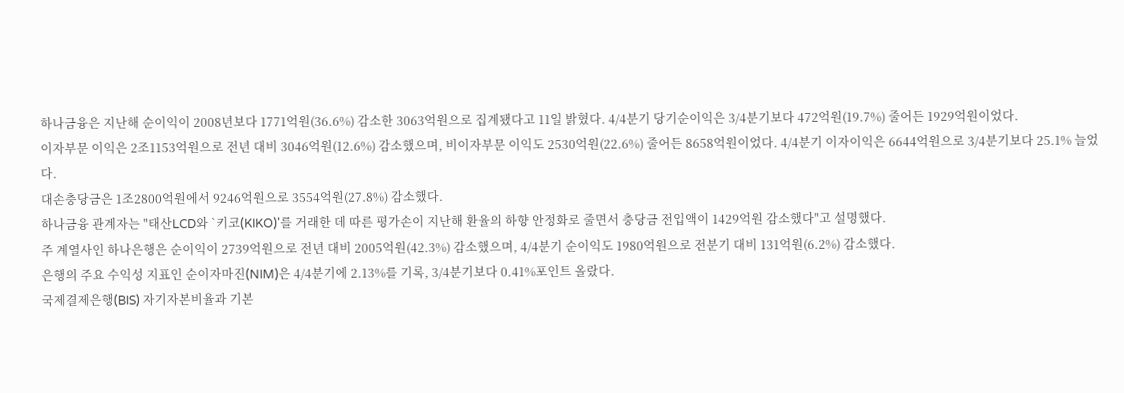하나금융은 지난해 순이익이 2008년보다 1771억원(36.6%) 감소한 3063억원으로 집계됐다고 11일 밝혔다. 4/4분기 당기순이익은 3/4분기보다 472억원(19.7%) 줄어든 1929억원이었다.
이자부문 이익은 2조1153억원으로 전년 대비 3046억원(12.6%) 감소했으며, 비이자부문 이익도 2530억원(22.6%) 줄어든 8658억원이었다. 4/4분기 이자이익은 6644억원으로 3/4분기보다 25.1% 늘었다.
대손충당금은 1조2800억원에서 9246억원으로 3554억원(27.8%) 감소했다.
하나금융 관계자는 "태산LCD와 `키코(KIKO)'를 거래한 데 따른 평가손이 지난해 환율의 하향 안정화로 줄면서 충당금 전입액이 1429억원 감소했다"고 설명했다.
주 계열사인 하나은행은 순이익이 2739억원으로 전년 대비 2005억원(42.3%) 감소했으며, 4/4분기 순이익도 1980억원으로 전분기 대비 131억원(6.2%) 감소했다.
은행의 주요 수익성 지표인 순이자마진(NIM)은 4/4분기에 2.13%를 기록, 3/4분기보다 0.41%포인트 올랐다.
국제결제은행(BIS) 자기자본비율과 기본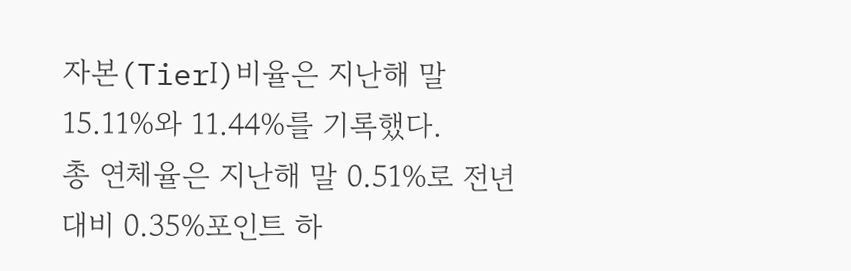자본(TierⅠ)비율은 지난해 말 15.11%와 11.44%를 기록했다.
총 연체율은 지난해 말 0.51%로 전년 대비 0.35%포인트 하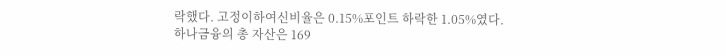락했다. 고정이하여신비율은 0.15%포인트 하락한 1.05%였다.
하나금융의 총 자산은 169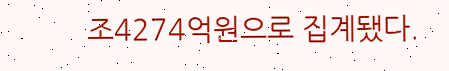조4274억원으로 집계됐다.